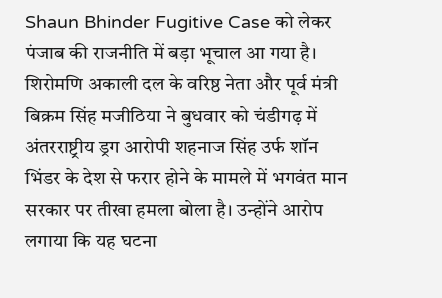Shaun Bhinder Fugitive Case को लेकर पंजाब की राजनीति में बड़ा भूचाल आ गया है। शिरोमणि अकाली दल के वरिष्ठ नेता और पूर्व मंत्री बिक्रम सिंह मजीठिया ने बुधवार को चंडीगढ़ में अंतरराष्ट्रीय ड्रग आरोपी शहनाज सिंह उर्फ शॉन भिंडर के देश से फरार होने के मामले में भगवंत मान सरकार पर तीखा हमला बोला है। उन्होंने आरोप लगाया कि यह घटना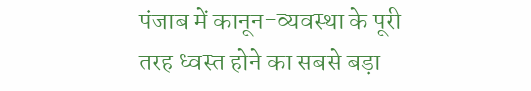पंजाब में कानून-व्यवस्था के पूरी तरह ध्वस्त होने का सबसे बड़ा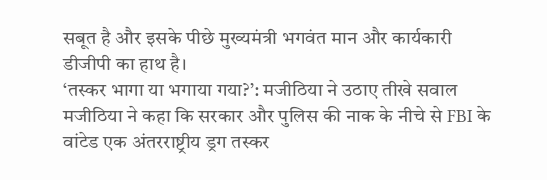सबूत है और इसके पीछे मुख्यमंत्री भगवंत मान और कार्यकारी डीजीपी का हाथ है।
‘तस्कर भागा या भगाया गया?’: मजीठिया ने उठाए तीखे सवाल
मजीठिया ने कहा कि सरकार और पुलिस की नाक के नीचे से FBI के वांटेड एक अंतरराष्ट्रीय ड्रग तस्कर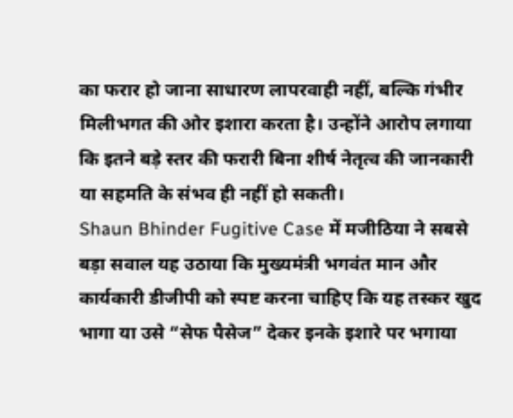का फरार हो जाना साधारण लापरवाही नहीं, बल्कि गंभीर मिलीभगत की ओर इशारा करता है। उन्होंने आरोप लगाया कि इतने बड़े स्तर की फरारी बिना शीर्ष नेतृत्व की जानकारी या सहमति के संभव ही नहीं हो सकती।
Shaun Bhinder Fugitive Case में मजीठिया ने सबसे बड़ा सवाल यह उठाया कि मुख्यमंत्री भगवंत मान और कार्यकारी डीजीपी को स्पष्ट करना चाहिए कि यह तस्कर खुद भागा या उसे “सेफ पैसेज” देकर इनके इशारे पर भगाया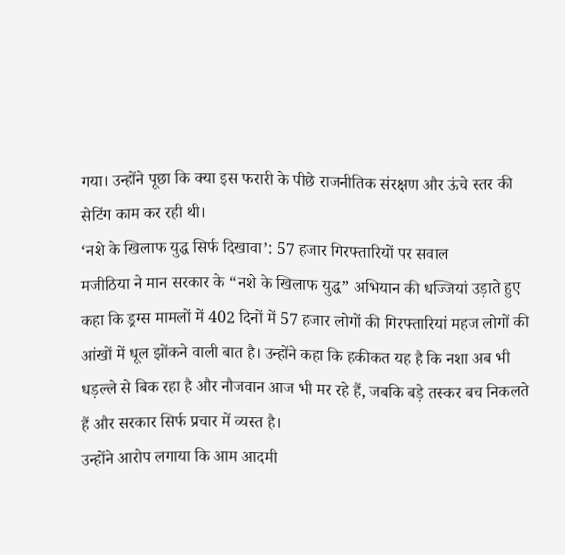गया। उन्होंने पूछा कि क्या इस फरारी के पीछे राजनीतिक संरक्षण और ऊंचे स्तर की सेटिंग काम कर रही थी।
‘नशे के खिलाफ युद्ध सिर्फ दिखावा’: 57 हजार गिरफ्तारियों पर सवाल
मजीठिया ने मान सरकार के “नशे के खिलाफ युद्ध” अभियान की धज्जियां उड़ाते हुए कहा कि ड्रग्स मामलों में 402 दिनों में 57 हजार लोगों की गिरफ्तारियां महज लोगों की आंखों में धूल झोंकने वाली बात है। उन्होंने कहा कि हकीकत यह है कि नशा अब भी धड़ल्ले से बिक रहा है और नौजवान आज भी मर रहे हैं, जबकि बड़े तस्कर बच निकलते हैं और सरकार सिर्फ प्रचार में व्यस्त है।
उन्होंने आरोप लगाया कि आम आदमी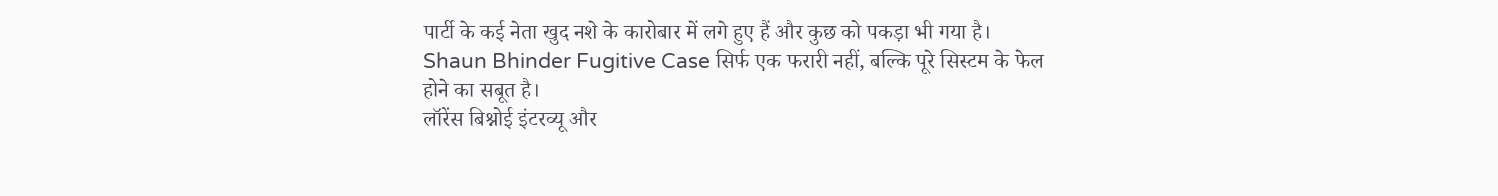पार्टी के कई नेता खुद नशे के कारोबार में लगे हुए हैं और कुछ को पकड़ा भी गया है। Shaun Bhinder Fugitive Case सिर्फ एक फरारी नहीं, बल्कि पूरे सिस्टम के फेल होने का सबूत है।
लॉरेंस बिश्नोई इंटरव्यू और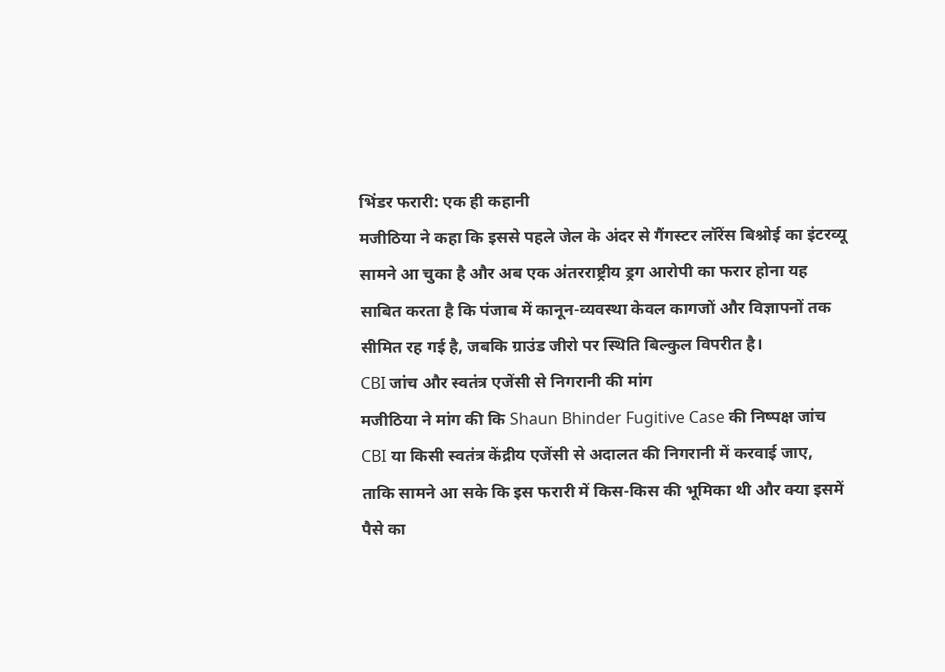भिंडर फरारी: एक ही कहानी
मजीठिया ने कहा कि इससे पहले जेल के अंदर से गैंगस्टर लॉरेंस बिश्नोई का इंटरव्यू सामने आ चुका है और अब एक अंतरराष्ट्रीय ड्रग आरोपी का फरार होना यह साबित करता है कि पंजाब में कानून-व्यवस्था केवल कागजों और विज्ञापनों तक सीमित रह गई है, जबकि ग्राउंड जीरो पर स्थिति बिल्कुल विपरीत है।
CBI जांच और स्वतंत्र एजेंसी से निगरानी की मांग
मजीठिया ने मांग की कि Shaun Bhinder Fugitive Case की निष्पक्ष जांच CBI या किसी स्वतंत्र केंद्रीय एजेंसी से अदालत की निगरानी में करवाई जाए, ताकि सामने आ सके कि इस फरारी में किस-किस की भूमिका थी और क्या इसमें पैसे का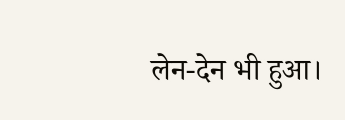लेन-देन भी हुआ।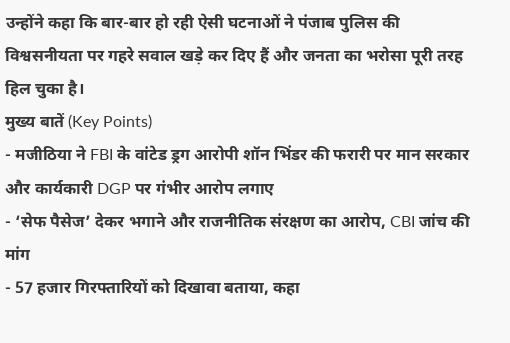उन्होंने कहा कि बार-बार हो रही ऐसी घटनाओं ने पंजाब पुलिस की विश्वसनीयता पर गहरे सवाल खड़े कर दिए हैं और जनता का भरोसा पूरी तरह हिल चुका है।
मुख्य बातें (Key Points)
- मजीठिया ने FBI के वांटेड ड्रग आरोपी शॉन भिंडर की फरारी पर मान सरकार और कार्यकारी DGP पर गंभीर आरोप लगाए
- ‘सेफ पैसेज’ देकर भगाने और राजनीतिक संरक्षण का आरोप, CBI जांच की मांग
- 57 हजार गिरफ्तारियों को दिखावा बताया, कहा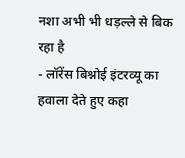नशा अभी भी धड़ल्ले से बिक रहा है
- लॉरेंस बिश्नोई इंटरव्यू का हवाला देते हुए कहा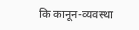कि कानून-व्यवस्था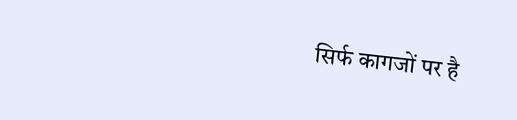सिर्फ कागजों पर है